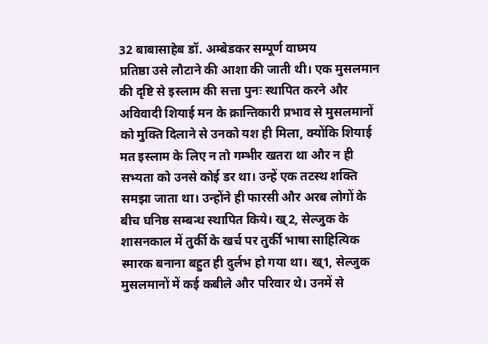32 बाबासाहेब डॉ. अम्बेडकर सम्पूर्ण वाघ्मय
प्रतिष्ठा उसे लौटाने की आशा की जाती थी। एक मुसलमान की दृष्टि से इस्लाम की सत्ता पुनः स्थापित करने और अविवादी शियाई मन के क्रान्तिकारी प्रभाव से मुसलमानों को मुक्ति दिलाने से उनको यश ही मिला, क्योंकि शियाई मत इस्लाम के लिए न तो गम्भीर खतरा था और न ही सभ्यता को उनसे कोई डर था। उन्हें एक तटस्थ शक्ति समझा जाता था। उन्होंने ही फारसी और अरब लोगों के बीच घनिष्ठ सम्बन्ध स्थापित किये। ख्2, सेल्जुक के शासनकाल में तुर्की के खर्च पर तुर्की भाषा साहित्यिक स्मारक बनाना बहुत ही दुर्लभ हो गया था। ख्1, सेल्जुक मुसलमानों में कई कबीले और परिवार थे। उनमें से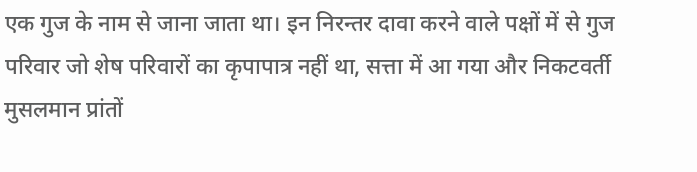एक गुज के नाम से जाना जाता था। इन निरन्तर दावा करने वाले पक्षों में से गुज परिवार जो शेष परिवारों का कृपापात्र नहीं था, सत्ता में आ गया और निकटवर्ती मुसलमान प्रांतों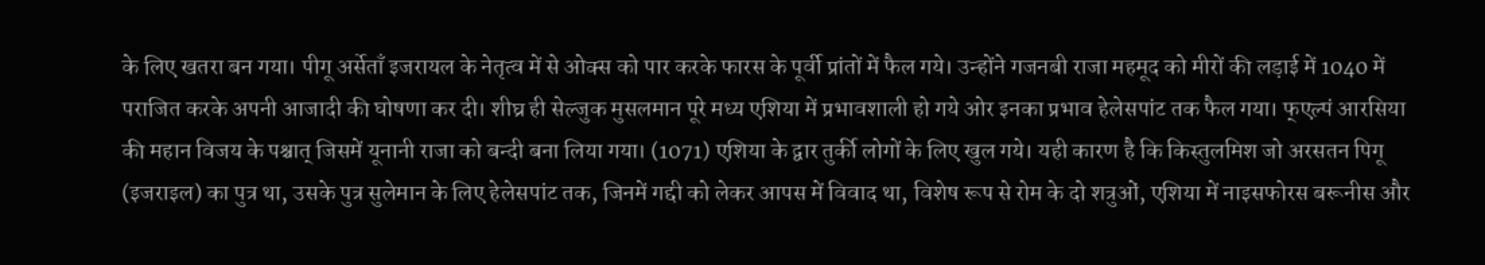के लिए खतरा बन गया। पीगू अर्सेताँ इजरायल के नेतृत्व में से ओक्स को पार करके फारस के पूर्वी प्रांतों में फैल गये। उन्होंने गजनबी राजा महमूद को मीरों की लड़ाई में 1040 में पराजित करके अपनी आजादी की घोषणा कर दी। शीघ्र ही सेल्जुक मुसलमान पूरे मध्य एशिया में प्रभावशाली हो गये ओर इनका प्रभाव हेलेसपांट तक फैल गया। फ्एल्पं आरसिया की महान विजय के पश्चात् जिसमें यूनानी राजा को बन्दी बना लिया गया। (1071) एशिया के द्वार तुर्की लोगों के लिए खुल गये। यही कारण है कि किस्तुलमिश जो अरसतन पिगू (इजराइल) का पुत्र था, उसके पुत्र सुलेमान के लिए हेलेसपांट तक, जिनमें गद्दी को लेकर आपस में विवाद था, विशेष रूप से रोम के दो शत्रुओं, एशिया में नाइसफोरस बरूनीस और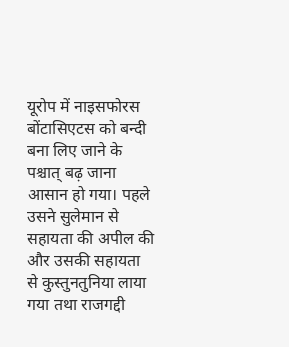यूरोप में नाइसफोरस बोंटासिएटस को बन्दी बना लिए जाने के पश्चात् बढ़ जाना आसान हो गया। पहले उसने सुलेमान से सहायता की अपील की और उसकी सहायता से कुस्तुनतुनिया लाया गया तथा राजगद्दी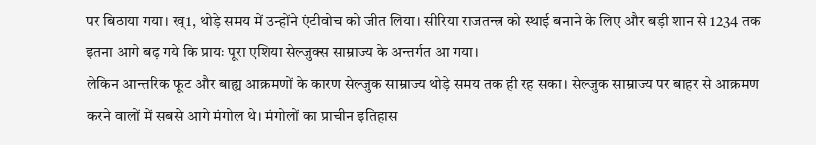पर बिठाया गया। ख्1, थोड़े समय में उन्होंने एंटीवोच को जीत लिया। सीरिया राजतन्त्र को स्थाई बनाने के लिए और बड़ी शान से 1234 तक इतना आगे बढ़ गये कि प्रायः पूरा एशिया सेल्जुक्स साम्राज्य के अन्तर्गत आ गया।
लेकिन आन्तरिक फूट और बाह्य आक्रमणों के कारण सेल्जुक साम्राज्य थोड़े समय तक ही रह सका। सेल्जुक साम्राज्य पर बाहर से आक्रमण करने वालों में सबसे आगे मंगोल थे। मंगोलों का प्राचीन इतिहास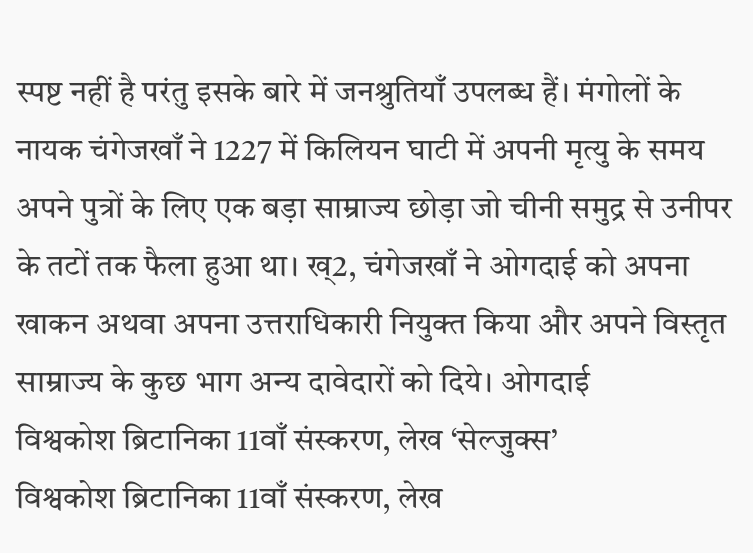स्पष्ट नहीं है परंतु इसके बारे में जनश्रुतियाँ उपलब्ध हैं। मंगोलों के नायक चंगेजखाँ ने 1227 में किलियन घाटी में अपनी मृत्यु के समय अपने पुत्रों के लिए एक बड़ा साम्राज्य छोड़ा जो चीनी समुद्र से उनीपर के तटों तक फैला हुआ था। ख्2, चंगेजखाँ ने ओगदाई को अपना खाकन अथवा अपना उत्तराधिकारी नियुक्त किया और अपने विस्तृत साम्राज्य के कुछ भाग अन्य दावेदारों को दिये। ओगदाई
विश्वकोश ब्रिटानिका 11वाँ संस्करण, लेख ‘सेल्जुक्स’
विश्वकोश ब्रिटानिका 11वाँ संस्करण, लेख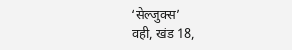‘सेल्जुक्स’
वही, खंड 18,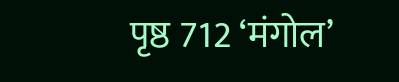पृष्ठ 712 ‘मंगोल’